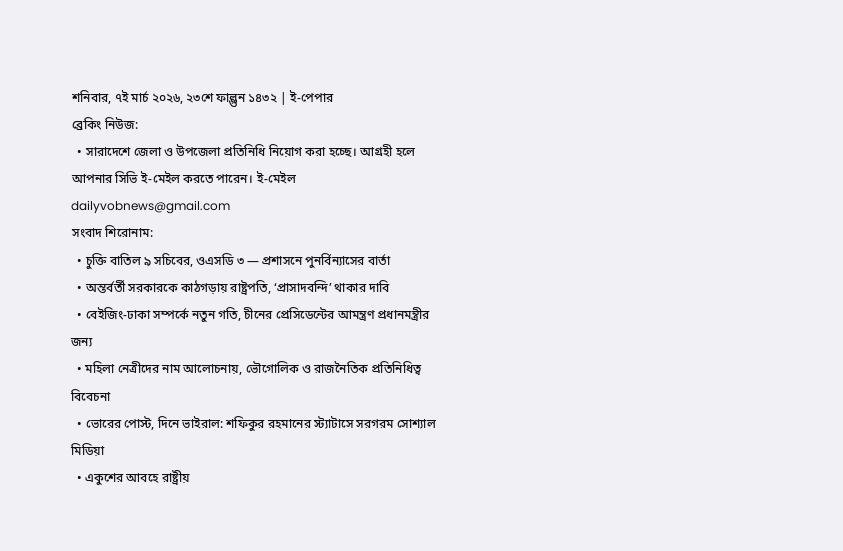শনিবার, ৭ই মার্চ ২০২৬, ২৩শে ফাল্গুন ১৪৩২ | ই-পেপার
ব্রেকিং নিউজ:
  • সারাদেশে জেলা ও উপজেলা প্রতিনিধি নিয়োগ করা হচ্ছে। আগ্রহী হলে আপনার সিভি ই-মেইল করতে পারেন। ই-মেইল dailyvobnews@gmail.com
সংবাদ শিরোনাম:
  • চুক্তি বাতিল ৯ সচিবের, ওএসডি ৩ — প্রশাসনে পুনর্বিন্যাসের বার্তা
  • অন্তর্বর্তী সরকারকে কাঠগড়ায় রাষ্ট্রপতি, ‘প্রাসাদবন্দি’ থাকার দাবি
  • বেইজিং-ঢাকা সম্পর্কে নতুন গতি, চীনের প্রেসিডেন্টের আমন্ত্রণ প্রধানমন্ত্রীর জন্য
  • মহিলা নেত্রীদের নাম আলোচনায়, ভৌগোলিক ও রাজনৈতিক প্রতিনিধিত্ব বিবেচনা
  • ভোরের পোস্ট, দিনে ভাইরাল: শফিকুর রহমানের স্ট্যাটাসে সরগরম সোশ্যাল মিডিয়া
  • একুশের আবহে রাষ্ট্রীয়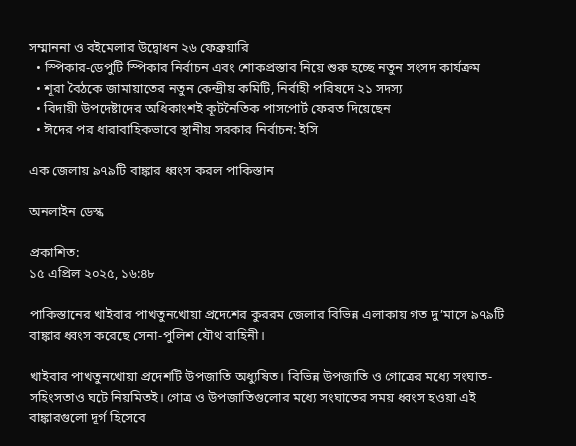সম্মাননা ও বইমেলার উদ্বোধন ২৬ ফেব্রুয়ারি
  • স্পিকার-ডেপুটি স্পিকার নির্বাচন এবং শোকপ্রস্তাব নিয়ে শুরু হচ্ছে নতুন সংসদ কার্যক্রম
  • শূরা বৈঠকে জামায়াতের নতুন কেন্দ্রীয় কমিটি, নির্বাহী পরিষদে ২১ সদস্য
  • বিদায়ী উপদেষ্টাদের অধিকাংশই কূটনৈতিক পাসপোর্ট ফেরত দিয়েছেন
  • ঈদের পর ধারাবাহিকভাবে স্থানীয় সরকার নির্বাচন: ইসি

এক জেলায় ৯৭৯টি বাঙ্কার ধ্বংস করল পাকিস্তান

অনলাইন ডেস্ক

প্রকাশিত:
১৫ এপ্রিল ২০২৫, ১৬:৪৮

পাকিস্তানের খাইবার পাখতুনখোয়া প্রদেশের কুররম জেলার বিভিন্ন এলাকায় গত দু’মাসে ৯৭৯টি বাঙ্কার ধ্বংস করেছে সেনা-পুলিশ যৌথ বাহিনী।

খাইবার পাখতুনখোয়া প্রদেশটি উপজাতি অধ্যুষিত। বিভিন্ন উপজাতি ও গোত্রের মধ্যে সংঘাত-সহিংসতাও ঘটে নিয়মিতই। গোত্র ও উপজাতিগুলোর মধ্যে সংঘাতের সময় ধ্বংস হওয়া এই বাঙ্কারগুলো দূর্গ হিসেবে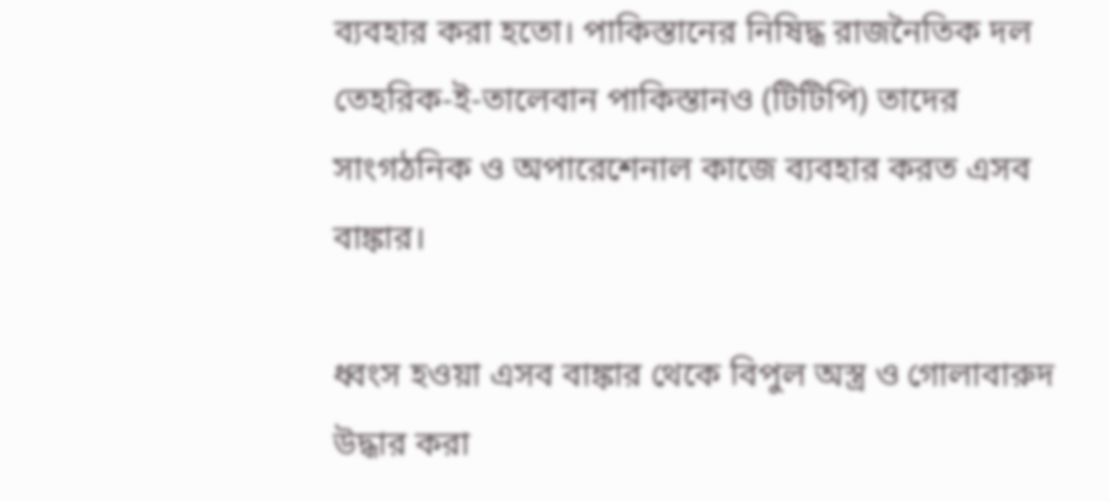ব্যবহার করা হতো। পাকিস্তানের নিষিদ্ধ রাজনৈতিক দল তেহরিক-ই-তালেবান পাকিস্তানও (টিটিপি) তাদের সাংগঠনিক ও অপারেশেনাল কাজে ব্যবহার করত এসব বাঙ্কার।

ধ্বংস হওয়া এসব বাঙ্কার থেকে বিপুল অস্ত্র ও গোলাবারুদ উদ্ধার করা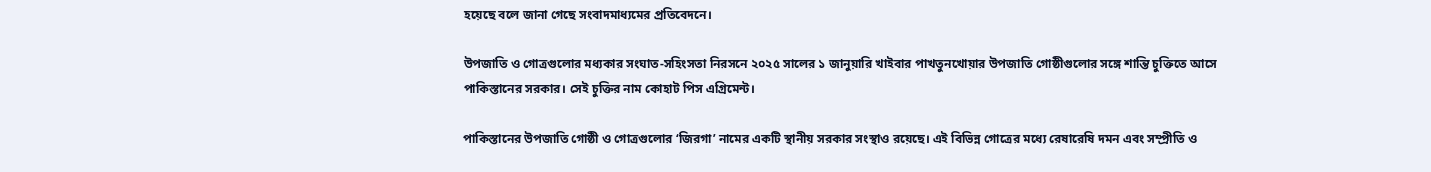হয়েছে বলে জানা গেছে সংবাদমাধ্যমের প্রতিবেদনে।

উপজাতি ও গোত্রগুলোর মধ্যকার সংঘাত-সহিংসতা নিরসনে ২০২৫ সালের ১ জানুয়ারি খাইবার পাখতুনখোয়ার উপজাতি গোষ্ঠীগুলোর সঙ্গে শান্তি চুক্তিতে আসে পাকিস্তানের সরকার। সেই চুক্তির নাম কোহাট পিস এগ্রিমেন্ট।

পাকিস্তানের উপজাতি গোষ্ঠী ও গোত্রগুলোর ‘জিরগা’ নামের একটি স্থানীয় সরকার সংস্থাও রয়েছে। এই বিভিন্ন গোত্রের মধ্যে রেষারেষি দমন এবং সম্প্রীতি ও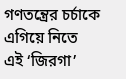গণতন্ত্রের চর্চাকে এগিয়ে নিতে এই ‘জিরগা’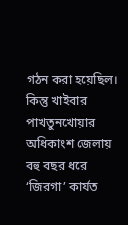গঠন করা হয়েছিল। কিন্তু খাইবার পাখতুনখোয়ার অধিকাংশ জেলায় বহু বছর ধরে ‘জিরগা’ কার্যত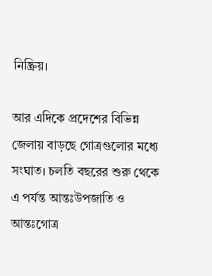নিষ্ক্রিয়।

আর এদিকে প্রদেশের বিভিন্ন জেলায় বাড়ছে গোত্রগুলোর মধ্যে সংঘাত। চলতি বছরের শুরু থেকে এ পর্যন্ত আন্তঃউপজাতি ও আন্তঃগোত্র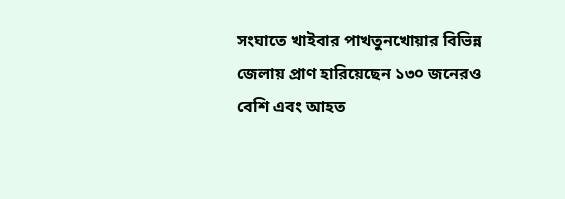সংঘাতে খাইবার পাখতুনখোয়ার বিভিন্ন জেলায় প্রাণ হারিয়েছেন ১৩০ জনেরও বেশি এবং আহত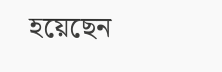হয়েছেন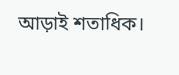আড়াই শতাধিক।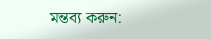মন্তব্য করুন: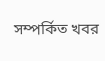সম্পর্কিত খবর